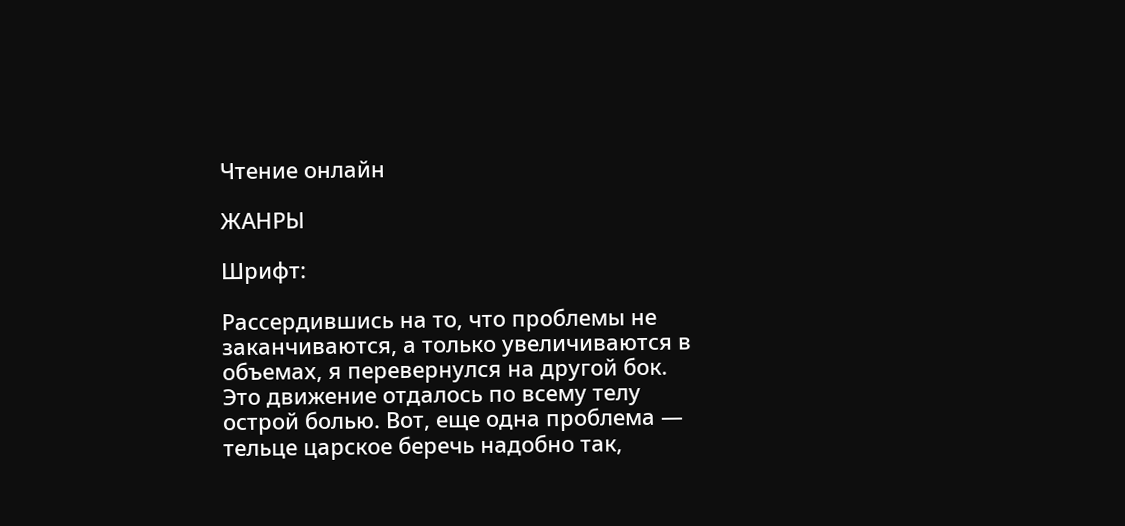Чтение онлайн

ЖАНРЫ

Шрифт:

Рассердившись на то, что проблемы не заканчиваются, а только увеличиваются в объемах, я перевернулся на другой бок. Это движение отдалось по всему телу острой болью. Вот, еще одна проблема — тельце царское беречь надобно так,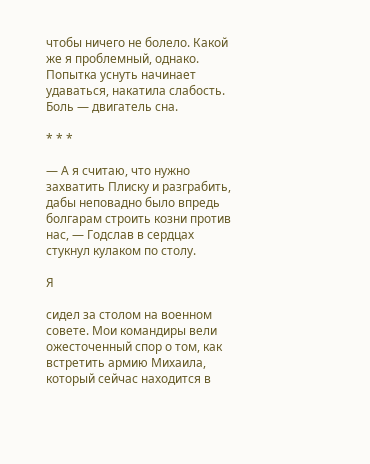чтобы ничего не болело. Какой же я проблемный, однако. Попытка уснуть начинает удаваться, накатила слабость. Боль — двигатель сна.

* * *

— А я считаю, что нужно захватить Плиску и разграбить, дабы неповадно было впредь болгарам строить козни против нас, — Годслав в сердцах стукнул кулаком по столу.

Я

сидел за столом на военном совете. Мои командиры вели ожесточенный спор о том, как встретить армию Михаила, который сейчас находится в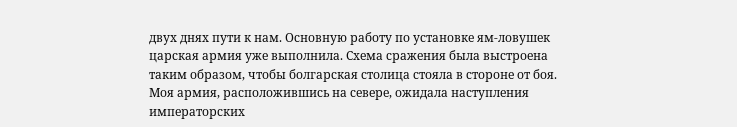двух днях пути к нам. Основную работу по установке ям-ловушек царская армия уже выполнила. Схема сражения была выстроена таким образом, чтобы болгарская столица стояла в стороне от боя. Моя армия, расположившись на севере, ожидала наступления императорских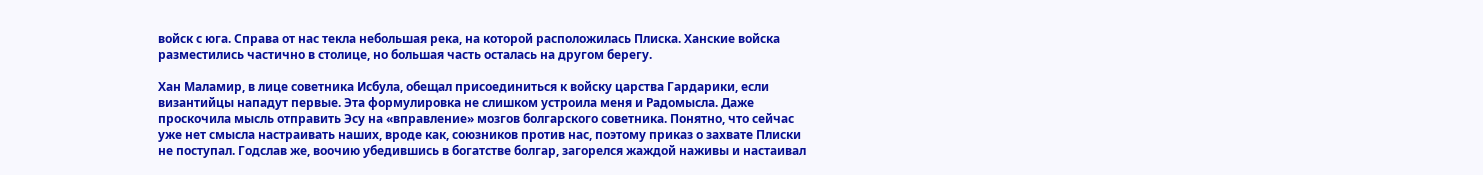войск с юга. Справа от нас текла небольшая река, на которой расположилась Плиска. Ханские войска разместились частично в столице, но большая часть осталась на другом берегу.

Хан Маламир, в лице советника Исбула, обещал присоединиться к войску царства Гардарики, если византийцы нападут первые. Эта формулировка не слишком устроила меня и Радомысла. Даже проскочила мысль отправить Эсу на «вправление» мозгов болгарского советника. Понятно, что сейчас уже нет смысла настраивать наших, вроде как, союзников против нас, поэтому приказ о захвате Плиски не поступал. Годслав же, воочию убедившись в богатстве болгар, загорелся жаждой наживы и настаивал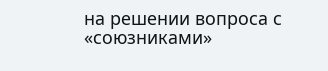на решении вопроса с «союзниками»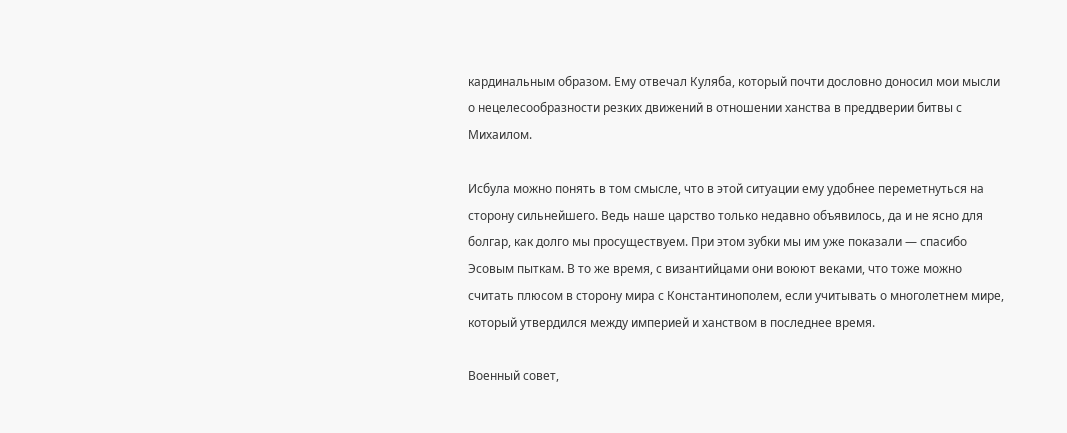кардинальным образом. Ему отвечал Куляба, который почти дословно доносил мои мысли о нецелесообразности резких движений в отношении ханства в преддверии битвы с Михаилом.

Исбула можно понять в том смысле, что в этой ситуации ему удобнее переметнуться на сторону сильнейшего. Ведь наше царство только недавно объявилось, да и не ясно для болгар, как долго мы просуществуем. При этом зубки мы им уже показали — спасибо Эсовым пыткам. В то же время, с византийцами они воюют веками, что тоже можно считать плюсом в сторону мира с Константинополем, если учитывать о многолетнем мире, который утвердился между империей и ханством в последнее время.

Военный совет,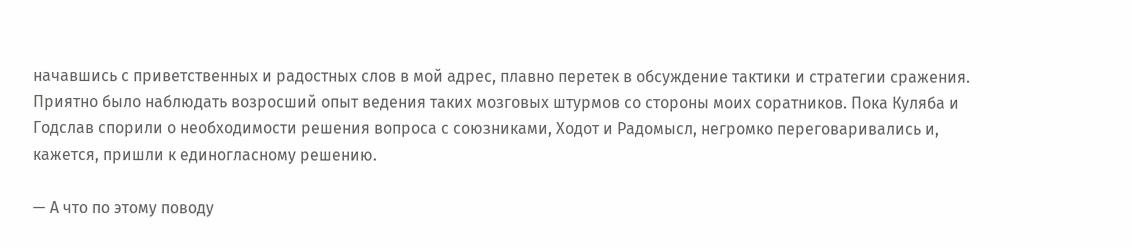начавшись с приветственных и радостных слов в мой адрес, плавно перетек в обсуждение тактики и стратегии сражения. Приятно было наблюдать возросший опыт ведения таких мозговых штурмов со стороны моих соратников. Пока Куляба и Годслав спорили о необходимости решения вопроса с союзниками, Ходот и Радомысл, негромко переговаривались и, кажется, пришли к единогласному решению.

— А что по этому поводу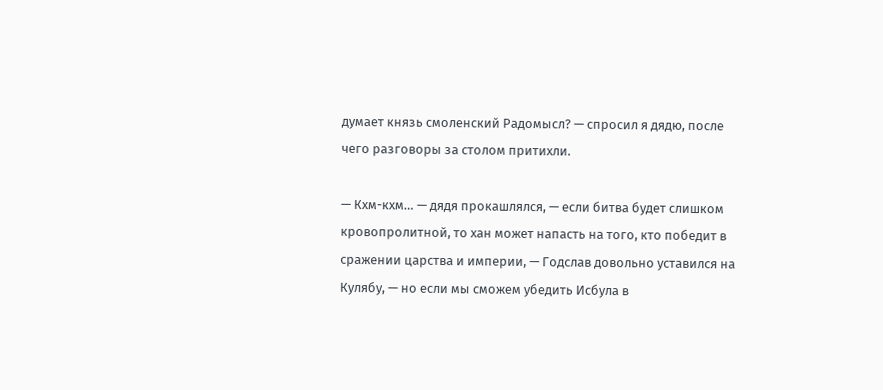думает князь смоленский Радомысл? — спросил я дядю, после чего разговоры за столом притихли.

— Кхм-кхм… — дядя прокашлялся, — если битва будет слишком кровопролитной, то хан может напасть на того, кто победит в сражении царства и империи, — Годслав довольно уставился на Кулябу, — но если мы сможем убедить Исбула в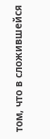том, что в сложившейся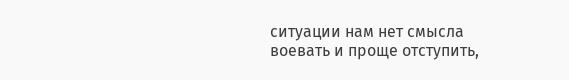ситуации нам нет смысла воевать и проще отступить,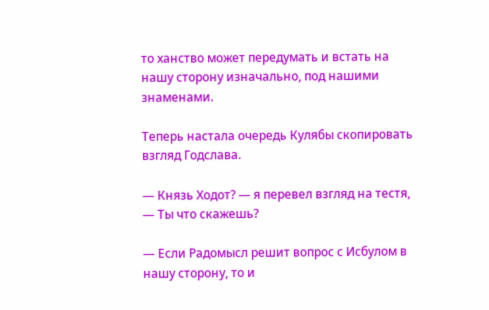то ханство может передумать и встать на нашу сторону изначально, под нашими знаменами.

Теперь настала очередь Кулябы скопировать взгляд Годслава.

— Князь Ходот? — я перевел взгляд на тестя, — Ты что скажешь?

— Если Радомысл решит вопрос с Исбулом в нашу сторону, то и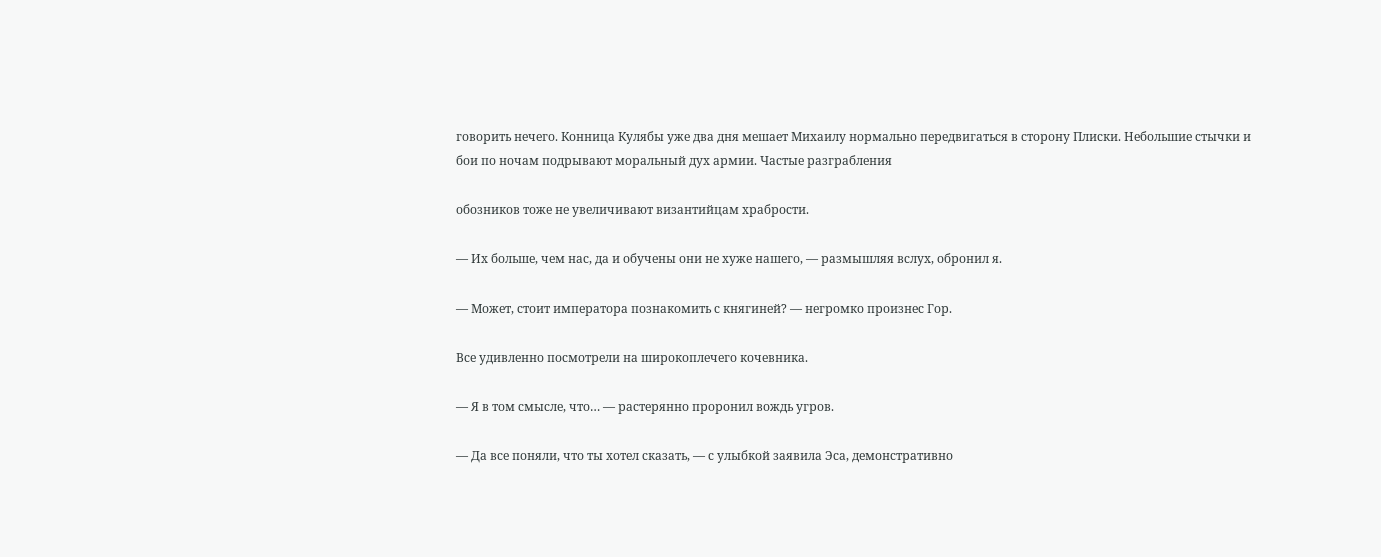говорить нечего. Конница Кулябы уже два дня мешает Михаилу нормально передвигаться в сторону Плиски. Небольшие стычки и бои по ночам подрывают моральный дух армии. Частые разграбления

обозников тоже не увеличивают византийцам храбрости.

— Их больше, чем нас, да и обучены они не хуже нашего, — размышляя вслух, обронил я.

— Может, стоит императора познакомить с княгиней? — негромко произнес Гор.

Все удивленно посмотрели на широкоплечего кочевника.

— Я в том смысле, что… — растерянно проронил вождь угров.

— Да все поняли, что ты хотел сказать, — с улыбкой заявила Эса, демонстративно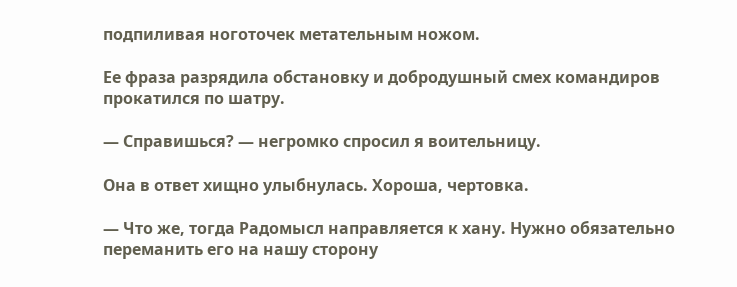подпиливая ноготочек метательным ножом.

Ее фраза разрядила обстановку и добродушный смех командиров прокатился по шатру.

— Справишься? — негромко спросил я воительницу.

Она в ответ хищно улыбнулась. Хороша, чертовка.

— Что же, тогда Радомысл направляется к хану. Нужно обязательно переманить его на нашу сторону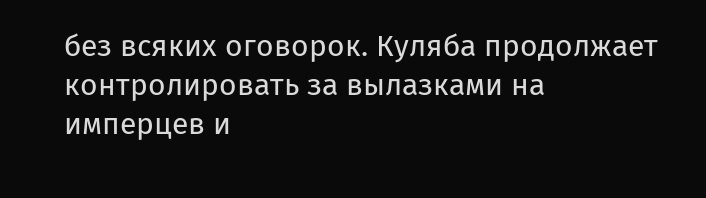без всяких оговорок. Куляба продолжает контролировать за вылазками на имперцев и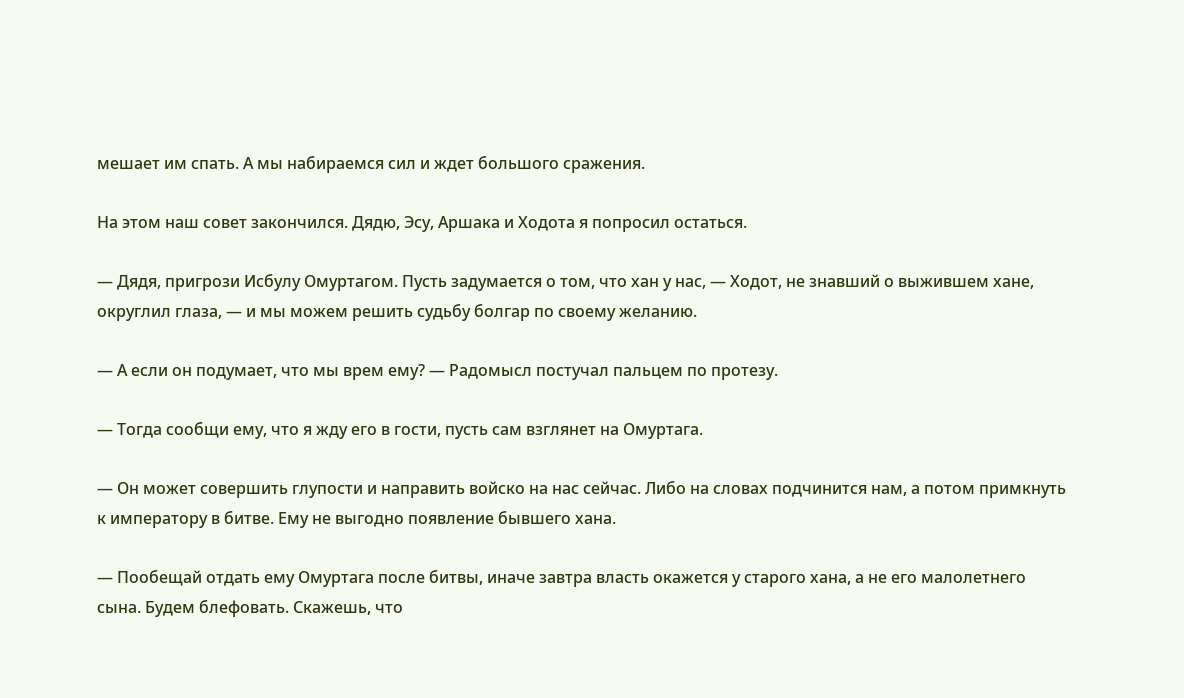мешает им спать. А мы набираемся сил и ждет большого сражения.

На этом наш совет закончился. Дядю, Эсу, Аршака и Ходота я попросил остаться.

— Дядя, пригрози Исбулу Омуртагом. Пусть задумается о том, что хан у нас, — Ходот, не знавший о выжившем хане, округлил глаза, — и мы можем решить судьбу болгар по своему желанию.

— А если он подумает, что мы врем ему? — Радомысл постучал пальцем по протезу.

— Тогда сообщи ему, что я жду его в гости, пусть сам взглянет на Омуртага.

— Он может совершить глупости и направить войско на нас сейчас. Либо на словах подчинится нам, а потом примкнуть к императору в битве. Ему не выгодно появление бывшего хана.

— Пообещай отдать ему Омуртага после битвы, иначе завтра власть окажется у старого хана, а не его малолетнего сына. Будем блефовать. Скажешь, что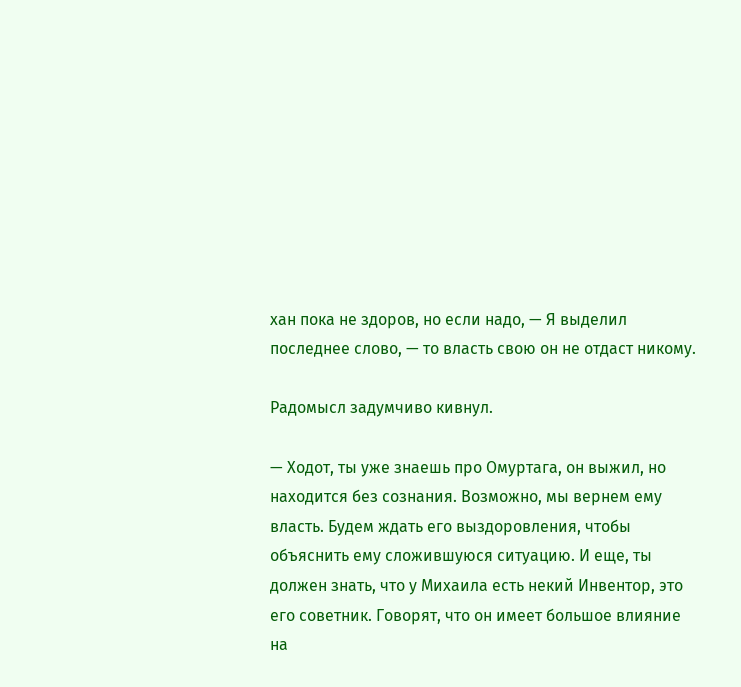хан пока не здоров, но если надо, — Я выделил последнее слово, — то власть свою он не отдаст никому.

Радомысл задумчиво кивнул.

— Ходот, ты уже знаешь про Омуртага, он выжил, но находится без сознания. Возможно, мы вернем ему власть. Будем ждать его выздоровления, чтобы объяснить ему сложившуюся ситуацию. И еще, ты должен знать, что у Михаила есть некий Инвентор, это его советник. Говорят, что он имеет большое влияние на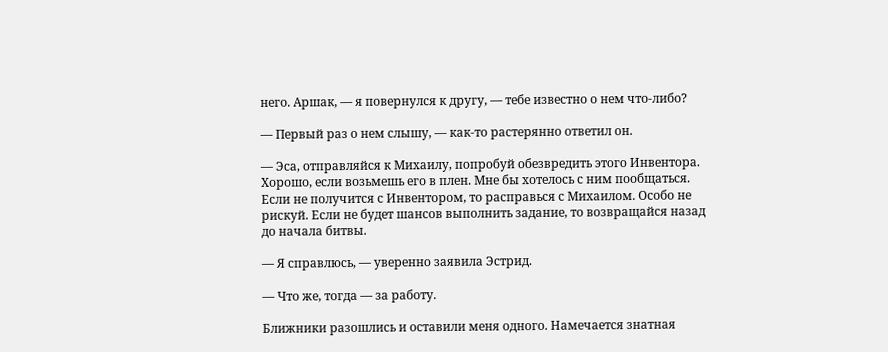него. Аршак, — я повернулся к другу, — тебе известно о нем что-либо?

— Первый раз о нем слышу, — как-то растерянно ответил он.

— Эса, отправляйся к Михаилу, попробуй обезвредить этого Инвентора. Хорошо, если возьмешь его в плен. Мне бы хотелось с ним пообщаться. Если не получится с Инвентором, то расправься с Михаилом. Особо не рискуй. Если не будет шансов выполнить задание, то возвращайся назад до начала битвы.

— Я справлюсь, — уверенно заявила Эстрид.

— Что же, тогда — за работу.

Ближники разошлись и оставили меня одного. Намечается знатная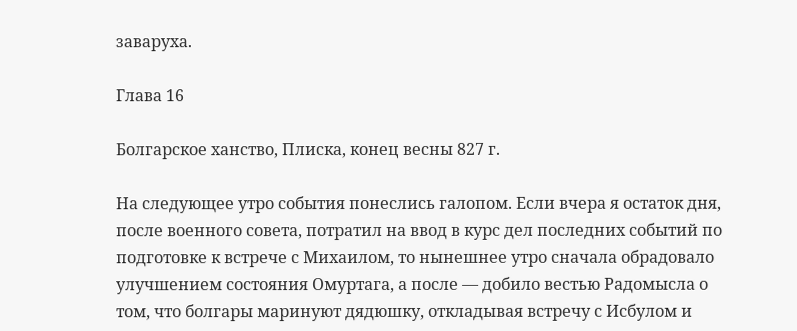заваруха.

Глава 16

Болгарское ханство, Плиска, конец весны 827 г.

На следующее утро события понеслись галопом. Если вчера я остаток дня, после военного совета, потратил на ввод в курс дел последних событий по подготовке к встрече с Михаилом, то нынешнее утро сначала обрадовало улучшением состояния Омуртага, а после — добило вестью Радомысла о том, что болгары маринуют дядюшку, откладывая встречу с Исбулом и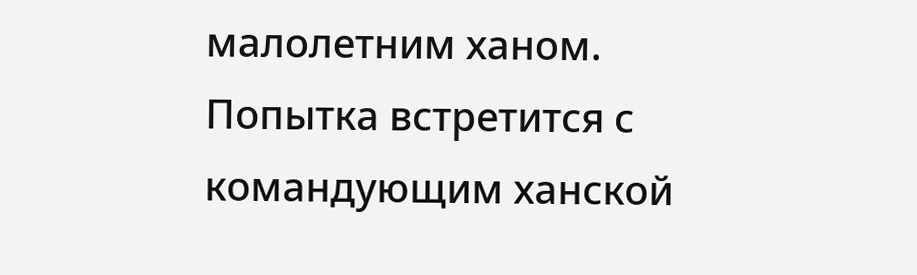малолетним ханом. Попытка встретится с командующим ханской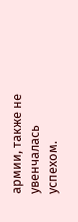армии, также не увенчалась успехом.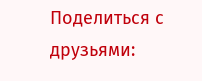Поделиться с друзьями: